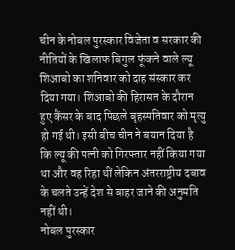चीन के नोबल पुरस्कार विजेता व सरकार की नीतियों के खिलाफ बिगुल फूंकने वाले ल्यू शिआबो का शनिवार को दाह संस्कार कर दिया गया। शिआबो की हिरासत के दौरान हुए कैंसर के बाद पिछले बृहस्पतिवार को मृत्यु हो गई थी। इसी बीच चीन ने बयान दिया है कि ल्यू की पत्नी को गिरफ्तार नहीं किया गया था और वह रिहा थीं लेकिन अंतरराष्ट्रीय दबाव के चलते उन्हें देश से बाहर जाने की अनुमति नहीं थी।
नोबल पुरस्कार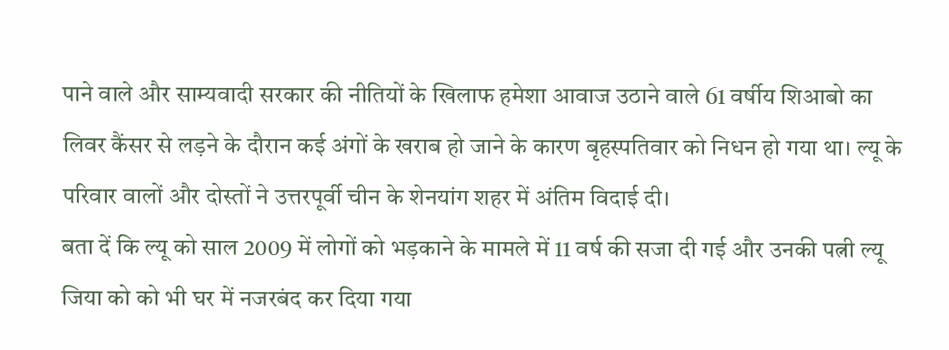पाने वाले और साम्यवादी सरकार की नीतियों के खिलाफ हमेशा आवाज उठाने वाले 61 वर्षीय शिआबो का लिवर कैंसर से लड़ने के दौरान कई अंगों के खराब हो जाने के कारण बृहस्पतिवार को निधन हो गया था। ल्यू के परिवार वालों और दोस्तों ने उत्तरपूर्वी चीन के शेनयांग शहर में अंतिम विदाई दी।
बता दें कि ल्यू को साल 2009 में लोगों को भड़काने के मामले में 11 वर्ष की सजा दी गई और उनकी पत्नी ल्यू जिया को को भी घर में नजरबंद कर दिया गया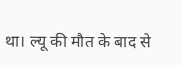था। ल्यू की मौत के बाद से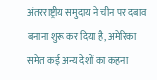अंतरराष्ट्रीय समुदाय ने चीन पर दबाव बनाना शुरू कर दिया है, अमेरिका समेत कई अन्य देशों का कहना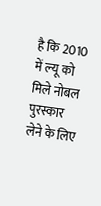है कि 2010 में ल्यू को मिले नोबल पुरस्कार लेने के लिए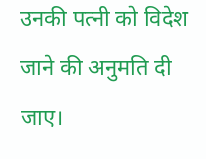उनकी पत्नी को विदेश जाने की अनुमति दी जाए।